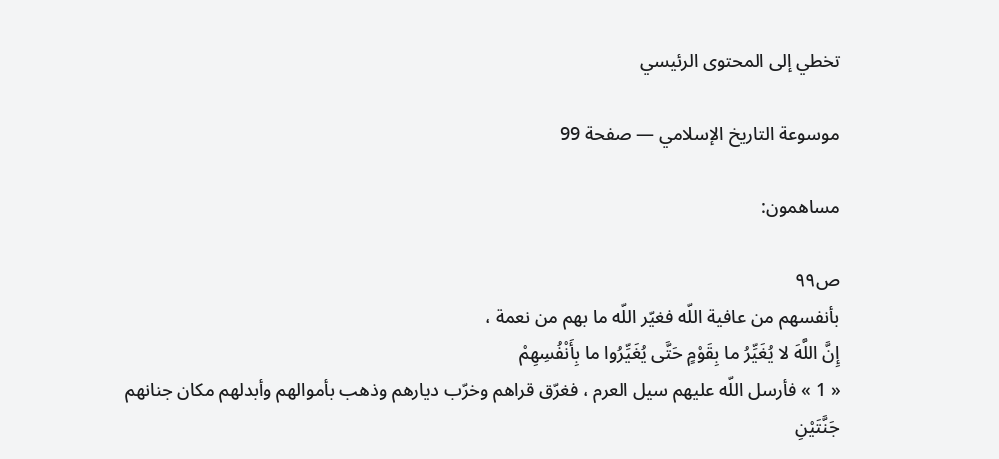تخطي إلى المحتوى الرئيسي

موسوعة التاريخ الإسلامي — صفحة 99

مساهمون:

ص٩٩
بأنفسهم من عافية اللّه فغيّر اللّه ما بهم من نعمة ،
إِنَّ اللَّهَ لا يُغَيِّرُ ما بِقَوْمٍ حَتَّى يُغَيِّرُوا ما بِأَنْفُسِهِمْ
« 1 » فأرسل اللّه عليهم سيل العرم ، فغرّق قراهم وخرّب ديارهم وذهب بأموالهم وأبدلهم مكان جنانهم
جَنَّتَيْنِ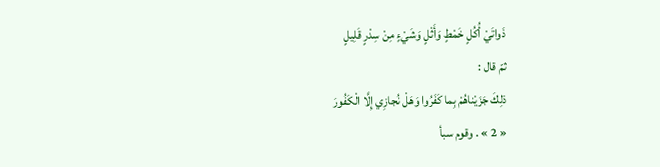ذَواتَيْ أُكُلٍ خَمْطٍ وَأَثْلٍ وَشَيْءٍ مِنْ سِدْرٍ قَلِيلٍ
ثمّ قال :
ذلِكَ جَزَيْناهُمْ بِما كَفَرُوا وَهَلْ نُجازِي إِلَّا الْكَفُورَ
« 2 » . وقوم سبأ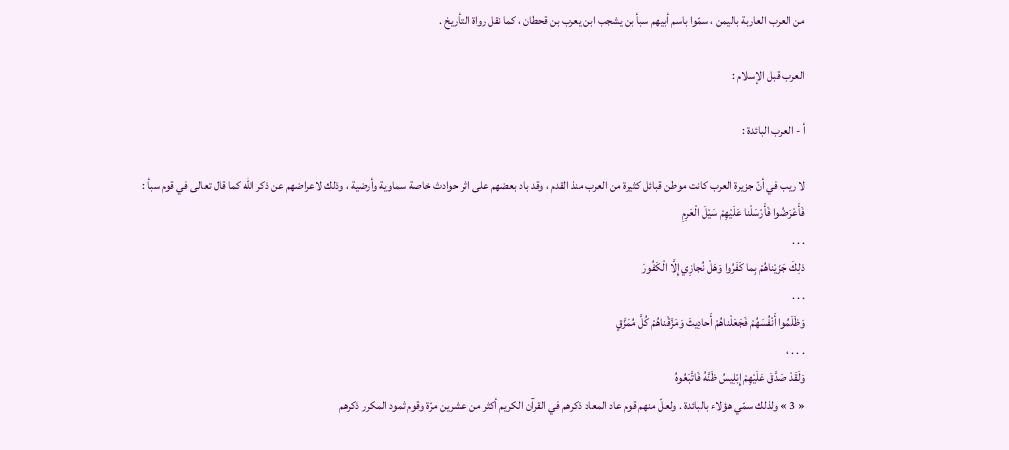من العرب العاربة باليمن ، سمّوا باسم أبيهم سبأ بن يشجب ابن يعرب بن قحطان ، كما نقل رواة التأريخ .

العرب قبل الإسلام :

أ - العرب البائدة :

لا ريب في أنّ جزيرة العرب كانت موطن قبائل كثيرة من العرب منذ القدم ، وقد باد بعضهم على اثر حوادث خاصة سماوية وأرضية ، وذلك لاعراضهم عن ذكر اللّه كما قال تعالى في قوم سبأ :
فَأَعْرَضُوا فَأَرْسَلْنا عَلَيْهِمْ سَيْلَ الْعَرِمِ
. . .
ذلِكَ جَزَيْناهُمْ بِما كَفَرُوا وَهَلْ نُجازِي إِلَّا الْكَفُورَ
. . .
وَظَلَمُوا أَنْفُسَهُمْ فَجَعَلْناهُمْ أَحادِيثَ وَمَزَّقْناهُمْ كُلَّ مُمَزَّقٍ
. . . ،
وَلَقَدْ صَدَّقَ عَلَيْهِمْ إِبْلِيسُ ظَنَّهُ فَاتَّبَعُوهُ
« 3 » ولذلك سمّي هؤلاء بالبائدة . ولعلّ منهم قوم عاد المعاد ذكرهم في القرآن الكريم أكثر من عشرين مرّة وقوم ثمود المكرر ذكرهم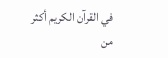في القرآن الكريم أكثر من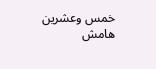خمس وعشرين
هامش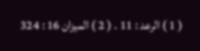( 1 ) الرعد : 11 . ( 2 ) الميزان 16 : 324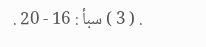. ( 3 ) سبأ : 16 - 20 .